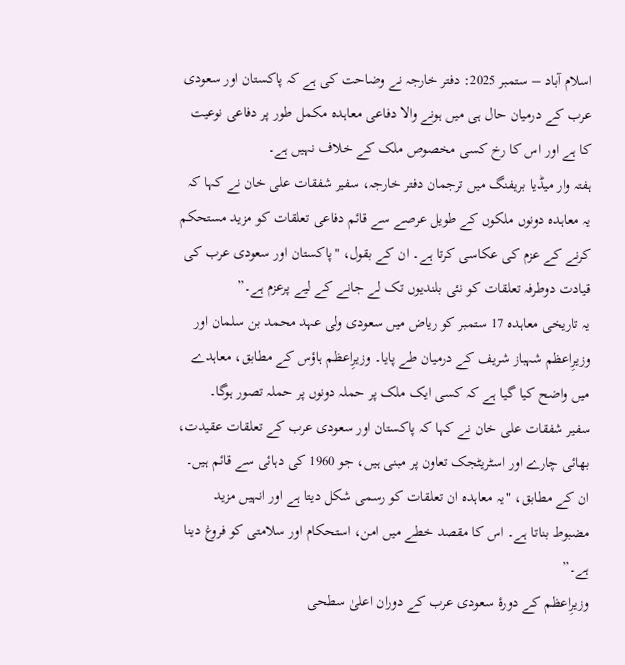اسلام آباد – ستمبر 2025: دفتر خارجہ نے وضاحت کی ہے کہ پاکستان اور سعودی عرب کے درمیان حال ہی میں ہونے والا دفاعی معاہدہ مکمل طور پر دفاعی نوعیت کا ہے اور اس کا رخ کسی مخصوص ملک کے خلاف نہیں ہے۔
ہفتہ وار میڈیا بریفنگ میں ترجمان دفتر خارجہ، سفیر شفقات علی خان نے کہا کہ یہ معاہدہ دونوں ملکوں کے طویل عرصے سے قائم دفاعی تعلقات کو مزید مستحکم کرنے کے عزم کی عکاسی کرتا ہے۔ ان کے بقول، "پاکستان اور سعودی عرب کی قیادت دوطرفہ تعلقات کو نئی بلندیوں تک لے جانے کے لیے پرعزم ہے۔”
یہ تاریخی معاہدہ 17 ستمبر کو ریاض میں سعودی ولی عہد محمد بن سلمان اور وزیرِاعظم شہباز شریف کے درمیان طے پایا۔ وزیرِاعظم ہاؤس کے مطابق، معاہدے میں واضح کیا گیا ہے کہ کسی ایک ملک پر حملہ دونوں پر حملہ تصور ہوگا۔
سفیر شفقات علی خان نے کہا کہ پاکستان اور سعودی عرب کے تعلقات عقیدت، بھائی چارے اور اسٹریٹجک تعاون پر مبنی ہیں، جو 1960 کی دہائی سے قائم ہیں۔ ان کے مطابق، "یہ معاہدہ ان تعلقات کو رسمی شکل دیتا ہے اور انہیں مزید مضبوط بناتا ہے۔ اس کا مقصد خطے میں امن، استحکام اور سلامتی کو فروغ دینا ہے۔”
وزیرِاعظم کے دورۂ سعودی عرب کے دوران اعلیٰ سطحی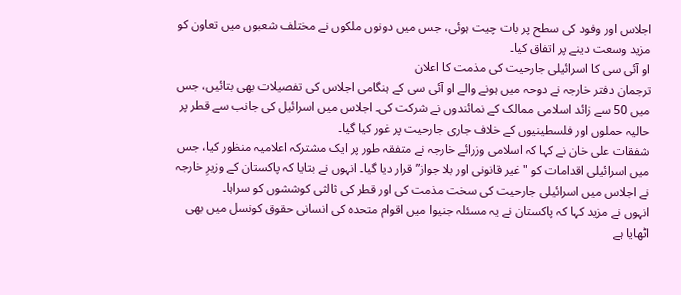اجلاس اور وفود کی سطح پر بات چیت ہوئی، جس میں دونوں ملکوں نے مختلف شعبوں میں تعاون کو مزید وسعت دینے پر اتفاق کیا۔
او آئی سی کا اسرائیلی جارحیت کی مذمت کا اعلان
ترجمان دفتر خارجہ نے دوحہ میں ہونے والے او آئی سی کے ہنگامی اجلاس کی تفصیلات بھی بتائیں، جس میں 50 سے زائد اسلامی ممالک کے نمائندوں نے شرکت کی۔ اجلاس میں اسرائیل کی جانب سے قطر پر حالیہ حملوں اور فلسطینیوں کے خلاف جاری جارحیت پر غور کیا گیا۔
شفقات علی خان نے کہا کہ اسلامی وزرائے خارجہ نے متفقہ طور پر ایک مشترکہ اعلامیہ منظور کیا، جس میں اسرائیلی اقدامات کو "غیر قانونی اور بلا جواز” قرار دیا گیا۔ انہوں نے بتایا کہ پاکستان کے وزیرِ خارجہ نے اجلاس میں اسرائیلی جارحیت کی سخت مذمت کی اور قطر کی ثالثی کوششوں کو سراہا۔
انہوں نے مزید کہا کہ پاکستان نے یہ مسئلہ جنیوا میں اقوام متحدہ کی انسانی حقوق کونسل میں بھی اٹھایا ہے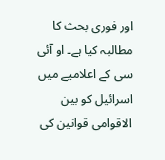اور فوری بحث کا مطالبہ کیا ہے۔ او آئی سی کے اعلامیے میں اسرائیل کو بین الاقوامی قوانین کی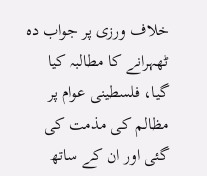خلاف ورزی پر جواب دہ ٹھہرانے کا مطالبہ کیا گیا، فلسطینی عوام پر مظالم کی مذمت کی گئی اور ان کے ساتھ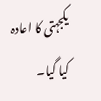یکجہتی کا اعادہ کیا گیا۔